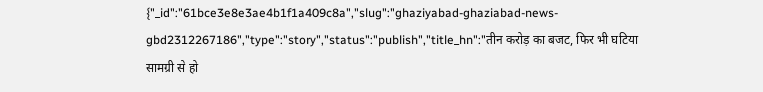{"_id":"61bce3e8e3ae4b1f1a409c8a","slug":"ghaziyabad-ghaziabad-news-gbd2312267186","type":"story","status":"publish","title_hn":"तीन करोड़ का बजट, फिर भी घटिया सामग्री से हो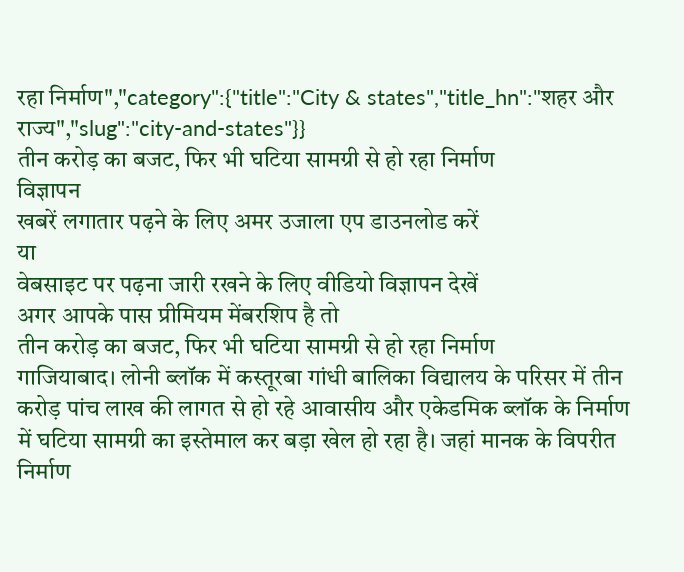रहा निर्माण","category":{"title":"City & states","title_hn":"शहर और राज्य","slug":"city-and-states"}}
तीन करोड़ का बजट, फिर भी घटिया सामग्री से हो रहा निर्माण
विज्ञापन
खबरें लगातार पढ़ने के लिए अमर उजाला एप डाउनलोड करें
या
वेबसाइट पर पढ़ना जारी रखने के लिए वीडियो विज्ञापन देखें
अगर आपके पास प्रीमियम मेंबरशिप है तो
तीन करोड़ का बजट, फिर भी घटिया सामग्री से हो रहा निर्माण
गाजियाबाद। लोनी ब्लॉक में कस्तूरबा गांधी बालिका विद्यालय के परिसर में तीन करोड़ पांच लाख की लागत से हो रहे आवासीय और एकेडमिक ब्लॉक के निर्माण में घटिया सामग्री का इस्तेमाल कर बड़ा खेल हो रहा है। जहां मानक के विपरीत निर्माण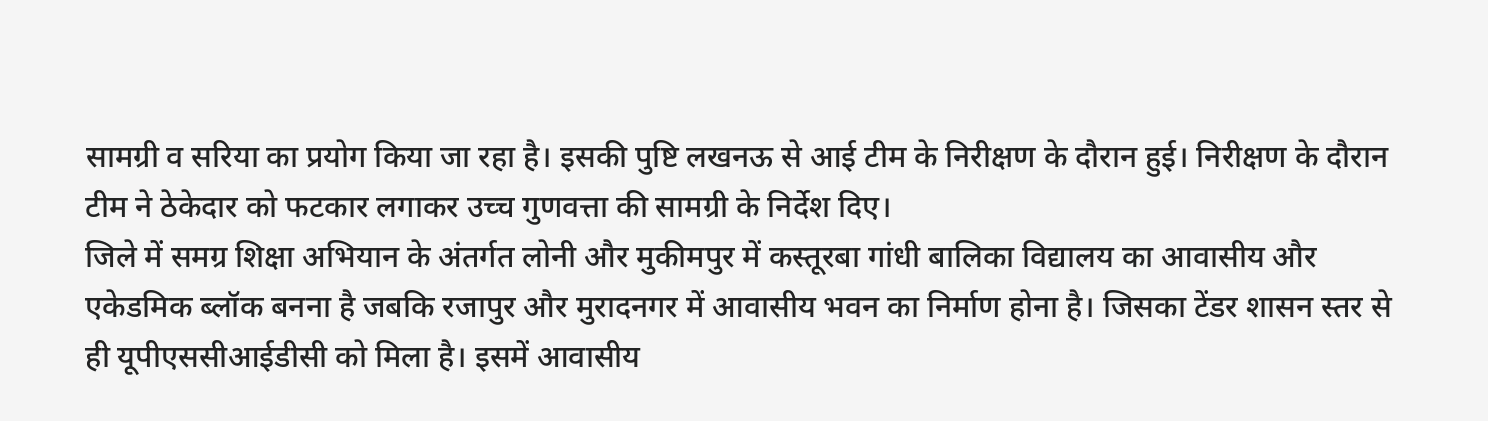सामग्री व सरिया का प्रयोग किया जा रहा है। इसकी पुष्टि लखनऊ से आई टीम के निरीक्षण के दौरान हुई। निरीक्षण के दौरान टीम ने ठेकेदार को फटकार लगाकर उच्च गुणवत्ता की सामग्री के निर्देश दिए।
जिले में समग्र शिक्षा अभियान के अंतर्गत लोनी और मुकीमपुर में कस्तूरबा गांधी बालिका विद्यालय का आवासीय और एकेडमिक ब्लॉक बनना है जबकि रजापुर और मुरादनगर में आवासीय भवन का निर्माण होना है। जिसका टेंडर शासन स्तर से ही यूपीएससीआईडीसी को मिला है। इसमें आवासीय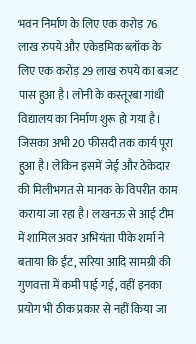भवन निर्माण के लिए एक करोड़ 76 लाख रुपये और एकेडमिक ब्लॉक के लिए एक करोड़ 29 लाख रुपये का बजट पास हुआ है। लोनी के कस्तूरबा गांधी विद्यालय का निर्माण शुरू हो गया है। जिसका अभी 20 फीसदी तक कार्य पूरा हुआ है। लेकिन इसमें जेई और ठेकेदार की मिलीभगत से मानक के विपरीत काम कराया जा रहा है। लखनऊ से आई टीम में शामिल अवर अभियंता पीके शर्मा ने बताया कि ईंट, सरिया आदि सामग्री की गुणवत्ता में कमी पाई गई, वहीं इनका प्रयोग भी ठीक प्रकार से नहीं किया जा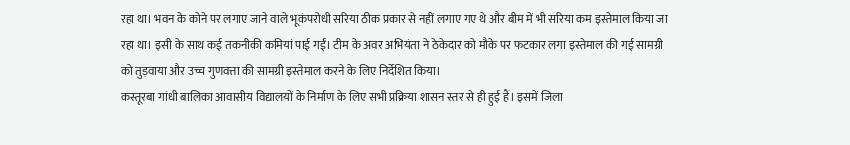रहा था। भवन के कोने पर लगाए जाने वाले भूकंपरोधी सरिया ठीक प्रकार से नहीं लगाए गए थे और बीम में भी सरिया कम इस्तेमाल किया जा रहा था। इसी के साथ कई तकनीकी कमियां पाई गईं। टीम के अवर अभियंता ने ठेकेदार को मौके पर फटकार लगा इस्तेमाल की गई सामग्री को तुड़वाया और उच्च गुणवत्ता की सामग्री इस्तेमाल करने के लिए निर्देशित किया।
कस्तूरबा गांधी बालिका आवासीय विद्यालयों के निर्माण के लिए सभी प्रक्रिया शासन स्तर से ही हुई हैं। इसमें जिला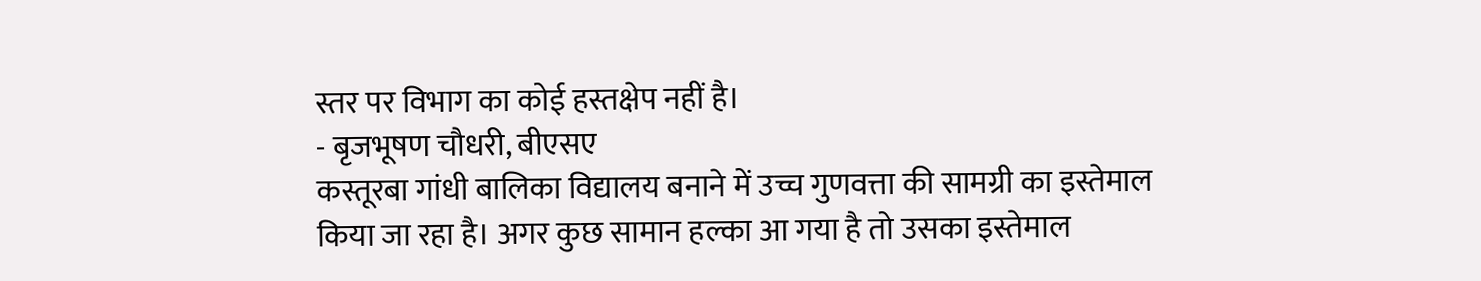स्तर पर विभाग का कोई हस्तक्षेप नहीं है।
- बृजभूषण चौधरी, बीएसए
कस्तूरबा गांधी बालिका विद्यालय बनाने में उच्च गुणवत्ता की सामग्री का इस्तेमाल किया जा रहा है। अगर कुछ सामान हल्का आ गया है तो उसका इस्तेमाल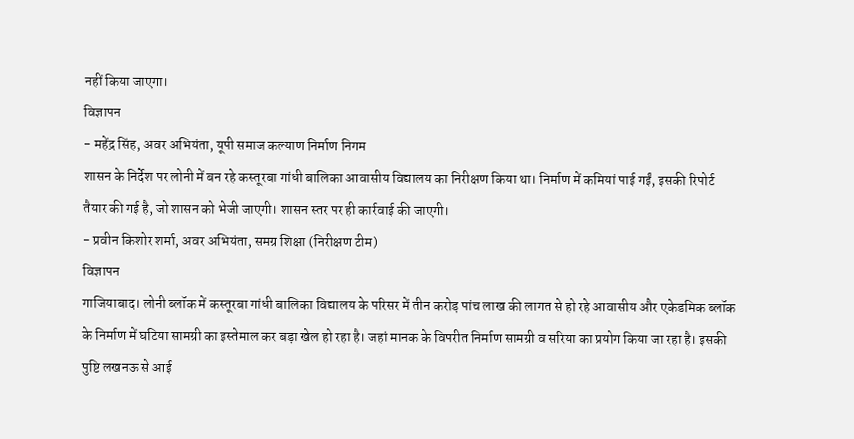नहीं किया जाएगा।
विज्ञापन
- महेंद्र सिंह, अवर अभियंता, यूपी समाज कल्याण निर्माण निगम
शासन के निर्देश पर लोनी में बन रहे कस्तूरबा गांधी बालिका आवासीय विद्यालय का निरीक्षण किया था। निर्माण में कमियां पाई गईं, इसकी रिपोर्ट तैयार की गई है, जो शासन को भेजी जाएगी। शासन स्तर पर ही कार्रवाई की जाएगी।
- प्रवीन किशोर शर्मा, अवर अभियंता, समग्र शिक्षा (निरीक्षण टीम)
विज्ञापन
गाजियाबाद। लोनी ब्लॉक में कस्तूरबा गांधी बालिका विद्यालय के परिसर में तीन करोड़ पांच लाख की लागत से हो रहे आवासीय और एकेडमिक ब्लॉक के निर्माण में घटिया सामग्री का इस्तेमाल कर बड़ा खेल हो रहा है। जहां मानक के विपरीत निर्माण सामग्री व सरिया का प्रयोग किया जा रहा है। इसकी पुष्टि लखनऊ से आई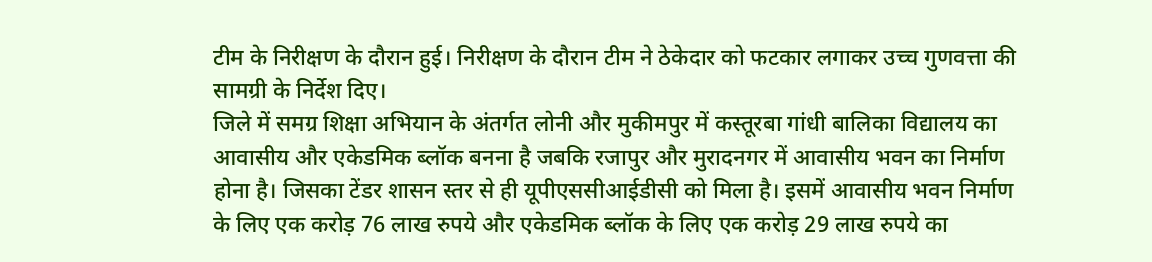टीम के निरीक्षण के दौरान हुई। निरीक्षण के दौरान टीम ने ठेकेदार को फटकार लगाकर उच्च गुणवत्ता की सामग्री के निर्देश दिए।
जिले में समग्र शिक्षा अभियान के अंतर्गत लोनी और मुकीमपुर में कस्तूरबा गांधी बालिका विद्यालय का आवासीय और एकेडमिक ब्लॉक बनना है जबकि रजापुर और मुरादनगर में आवासीय भवन का निर्माण होना है। जिसका टेंडर शासन स्तर से ही यूपीएससीआईडीसी को मिला है। इसमें आवासीय भवन निर्माण के लिए एक करोड़ 76 लाख रुपये और एकेडमिक ब्लॉक के लिए एक करोड़ 29 लाख रुपये का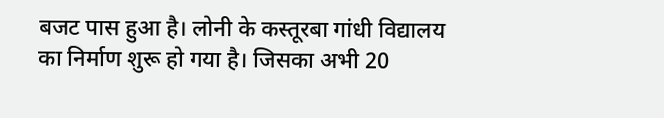बजट पास हुआ है। लोनी के कस्तूरबा गांधी विद्यालय का निर्माण शुरू हो गया है। जिसका अभी 20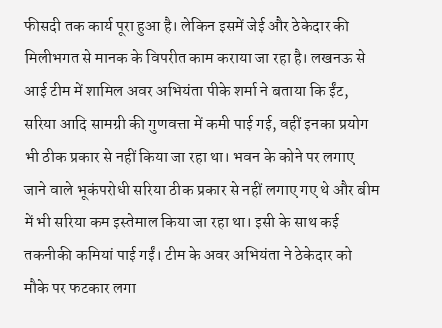फीसदी तक कार्य पूरा हुआ है। लेकिन इसमें जेई और ठेकेदार की मिलीभगत से मानक के विपरीत काम कराया जा रहा है। लखनऊ से आई टीम में शामिल अवर अभियंता पीके शर्मा ने बताया कि ईंट, सरिया आदि सामग्री की गुणवत्ता में कमी पाई गई, वहीं इनका प्रयोग भी ठीक प्रकार से नहीं किया जा रहा था। भवन के कोने पर लगाए जाने वाले भूकंपरोधी सरिया ठीक प्रकार से नहीं लगाए गए थे और बीम में भी सरिया कम इस्तेमाल किया जा रहा था। इसी के साथ कई तकनीकी कमियां पाई गईं। टीम के अवर अभियंता ने ठेकेदार को मौके पर फटकार लगा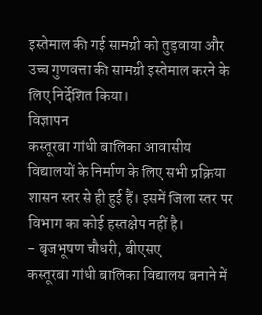इस्तेमाल की गई सामग्री को तुड़वाया और उच्च गुणवत्ता की सामग्री इस्तेमाल करने के लिए निर्देशित किया।
विज्ञापन
कस्तूरबा गांधी बालिका आवासीय विद्यालयों के निर्माण के लिए सभी प्रक्रिया शासन स्तर से ही हुई हैं। इसमें जिला स्तर पर विभाग का कोई हस्तक्षेप नहीं है।
- बृजभूषण चौधरी, बीएसए
कस्तूरबा गांधी बालिका विद्यालय बनाने में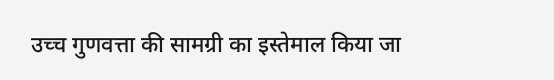उच्च गुणवत्ता की सामग्री का इस्तेमाल किया जा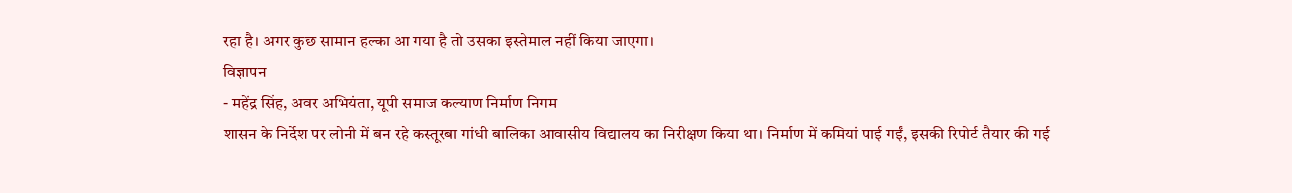रहा है। अगर कुछ सामान हल्का आ गया है तो उसका इस्तेमाल नहीं किया जाएगा।
विज्ञापन
- महेंद्र सिंह, अवर अभियंता, यूपी समाज कल्याण निर्माण निगम
शासन के निर्देश पर लोनी में बन रहे कस्तूरबा गांधी बालिका आवासीय विद्यालय का निरीक्षण किया था। निर्माण में कमियां पाई गईं, इसकी रिपोर्ट तैयार की गई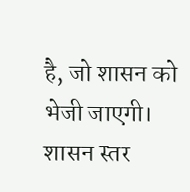है, जो शासन को भेजी जाएगी। शासन स्तर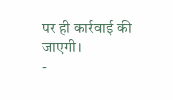पर ही कार्रवाई की जाएगी।
-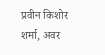प्रवीन किशोर शर्मा, अवर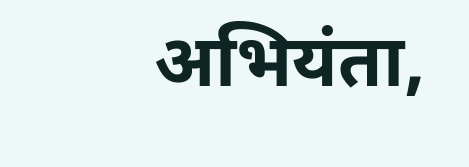अभियंता,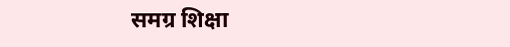समग्र शिक्षा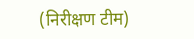(निरीक्षण टीम)